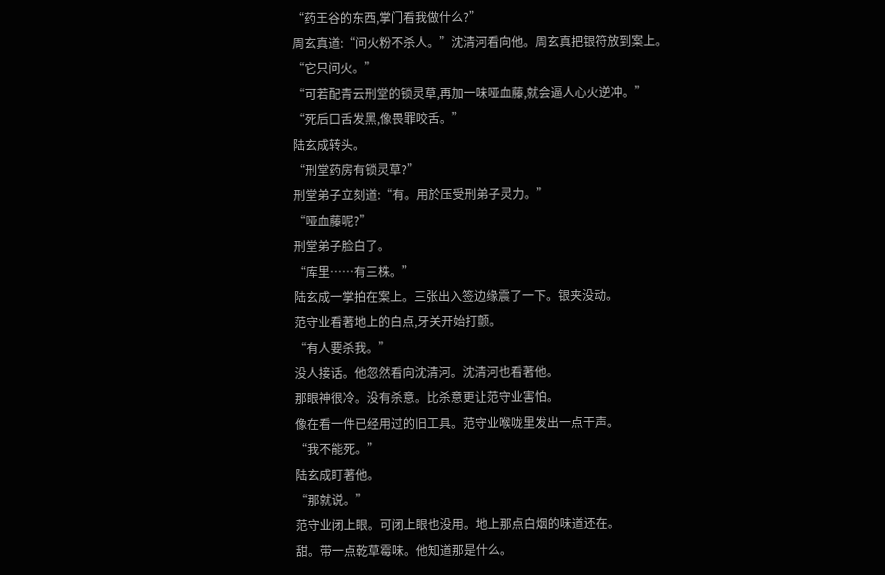“药王谷的东西,掌门看我做什么?”
周玄真道:“问火粉不杀人。”沈清河看向他。周玄真把银符放到案上。
“它只问火。”
“可若配青云刑堂的锁灵草,再加一味哑血藤,就会逼人心火逆冲。”
“死后口舌发黑,像畏罪咬舌。”
陆玄成转头。
“刑堂药房有锁灵草?”
刑堂弟子立刻道:“有。用於压受刑弟子灵力。”
“哑血藤呢?”
刑堂弟子脸白了。
“库里……有三株。”
陆玄成一掌拍在案上。三张出入签边缘震了一下。银夹没动。
范守业看著地上的白点,牙关开始打颤。
“有人要杀我。”
没人接话。他忽然看向沈清河。沈清河也看著他。
那眼神很冷。没有杀意。比杀意更让范守业害怕。
像在看一件已经用过的旧工具。范守业喉咙里发出一点干声。
“我不能死。”
陆玄成盯著他。
“那就说。”
范守业闭上眼。可闭上眼也没用。地上那点白烟的味道还在。
甜。带一点乾草霉味。他知道那是什么。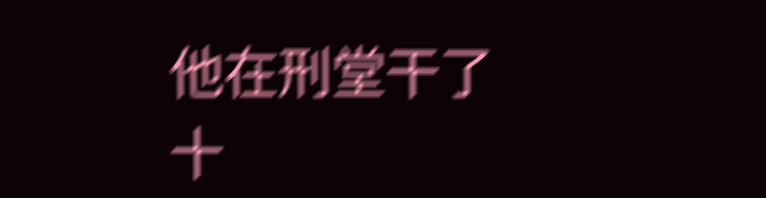他在刑堂干了十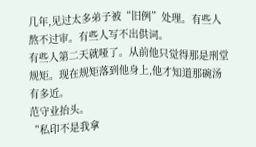几年,见过太多弟子被“旧例”处理。有些人熬不过审。有些人写不出供词。
有些人第二天就哑了。从前他只觉得那是刑堂规矩。现在规矩落到他身上,他才知道那碗汤有多近。
范守业抬头。
“私印不是我拿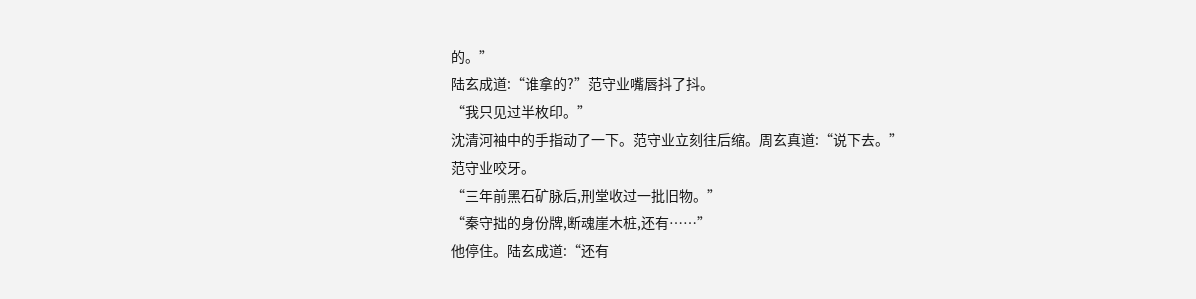的。”
陆玄成道:“谁拿的?”范守业嘴唇抖了抖。
“我只见过半枚印。”
沈清河袖中的手指动了一下。范守业立刻往后缩。周玄真道:“说下去。”
范守业咬牙。
“三年前黑石矿脉后,刑堂收过一批旧物。”
“秦守拙的身份牌,断魂崖木桩,还有……”
他停住。陆玄成道:“还有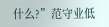什么?”范守业低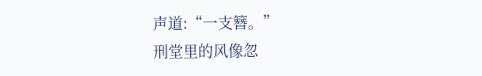声道:“一支簪。”
刑堂里的风像忽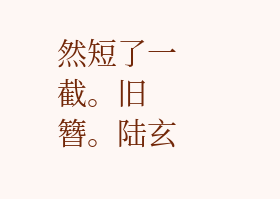然短了一截。旧簪。陆玄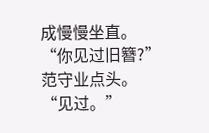成慢慢坐直。
“你见过旧簪?”
范守业点头。
“见过。”